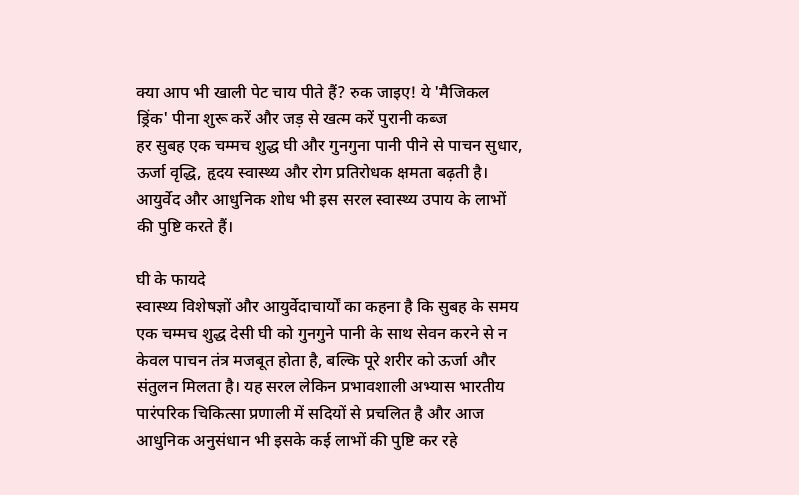क्या आप भी खाली पेट चाय पीते हैं? रुक जाइए! ये 'मैजिकल ड्रिंक' पीना शुरू करें और जड़ से खत्म करें पुरानी कब्ज
हर सुबह एक चम्मच शुद्ध घी और गुनगुना पानी पीने से पाचन सुधार, ऊर्जा वृद्धि, हृदय स्वास्थ्य और रोग प्रतिरोधक क्षमता बढ़ती है। आयुर्वेद और आधुनिक शोध भी इस सरल स्वास्थ्य उपाय के लाभों की पुष्टि करते हैं।

घी के फायदे
स्वास्थ्य विशेषज्ञों और आयुर्वेदाचार्यों का कहना है कि सुबह के समय एक चम्मच शुद्ध देसी घी को गुनगुने पानी के साथ सेवन करने से न केवल पाचन तंत्र मजबूत होता है, बल्कि पूरे शरीर को ऊर्जा और संतुलन मिलता है। यह सरल लेकिन प्रभावशाली अभ्यास भारतीय पारंपरिक चिकित्सा प्रणाली में सदियों से प्रचलित है और आज आधुनिक अनुसंधान भी इसके कई लाभों की पुष्टि कर रहे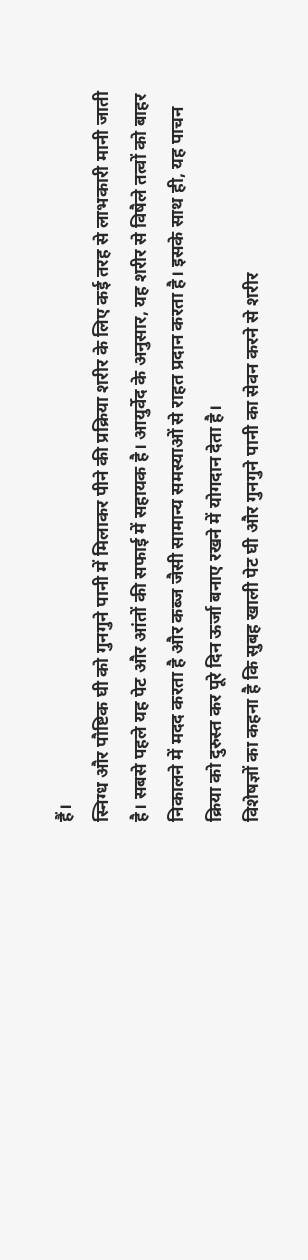हैं।
स्निग्ध और पौष्टिक घी को गुनगुने पानी में मिलाकर पीने की प्रक्रिया शरीर के लिए कई तरह से लाभकारी मानी जाती है। सबसे पहले यह पेट और आंतों की सफाई में सहायक है। आयुर्वेद के अनुसार, यह शरीर से विषैले तत्वों को बाहर निकालने में मदद करता है और कब्ज जैसी सामान्य समस्याओं से राहत प्रदान करता है। इसके साथ ही, यह पाचन क्रिया को दुरुस्त कर पूरे दिन ऊर्जा बनाए रखने में योगदान देता है।
विशेषज्ञों का कहना है कि सुबह खाली पेट घी और गुनगुने पानी का सेवन करने से शरीर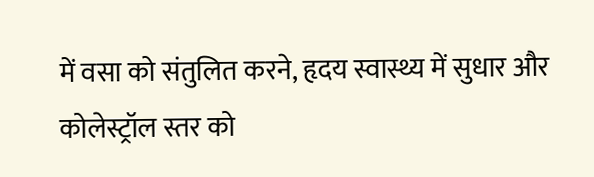में वसा को संतुलित करने, हृदय स्वास्थ्य में सुधार और कोलेस्ट्रॉल स्तर को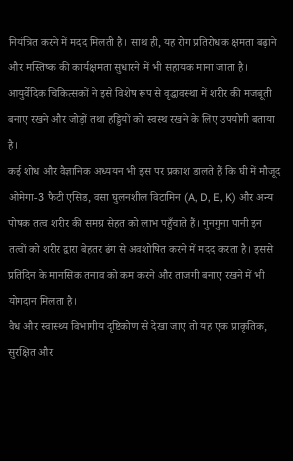नियंत्रित करने में मदद मिलती है। साथ ही, यह रोग प्रतिरोधक क्षमता बढ़ाने और मस्तिष्क की कार्यक्षमता सुधारने में भी सहायक माना जाता है। आयुर्वेदिक चिकित्सकों ने इसे विशेष रूप से वृद्धावस्था में शरीर की मजबूती बनाए रखने और जोड़ों तथा हड्डियों को स्वस्थ रखने के लिए उपयोगी बताया है।
कई शोध और वैज्ञानिक अध्ययन भी इस पर प्रकाश डालते हैं कि घी में मौजूद ओमेगा-3 फैटी एसिड, वसा घुलनशील विटामिन (A, D, E, K) और अन्य पोषक तत्व शरीर की समग्र सेहत को लाभ पहुँचाते हैं। गुनगुना पानी इन तत्वों को शरीर द्वारा बेहतर ढंग से अवशोषित करने में मदद करता है। इससे प्रतिदिन के मानसिक तनाव को कम करने और ताजगी बनाए रखने में भी योगदान मिलता है।
वैध और स्वास्थ्य विभागीय दृष्टिकोण से देखा जाए तो यह एक प्राकृतिक, सुरक्षित और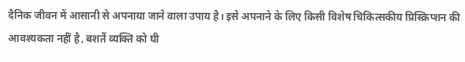दैनिक जीवन में आसानी से अपनाया जाने वाला उपाय है। इसे अपनाने के लिए किसी विशेष चिकित्सकीय प्रिस्क्रिप्शन की आवश्यकता नहीं है, बशर्ते व्यक्ति को घी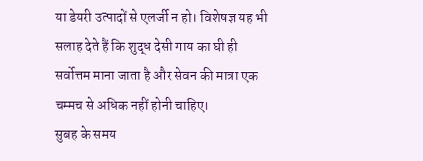या डेयरी उत्पादों से एलर्जी न हो। विशेषज्ञ यह भी सलाह देते हैं कि शुद्ध देसी गाय का घी ही सर्वोत्तम माना जाता है और सेवन की मात्रा एक चम्मच से अधिक नहीं होनी चाहिए।
सुबह के समय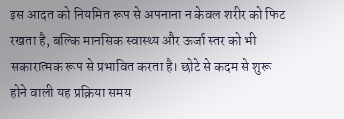इस आदत को नियमित रूप से अपनाना न केवल शरीर को फिट रखता है, बल्कि मानसिक स्वास्थ्य और ऊर्जा स्तर को भी सकारात्मक रूप से प्रभावित करता है। छोटे से कदम से शुरू होने वाली यह प्रक्रिया समय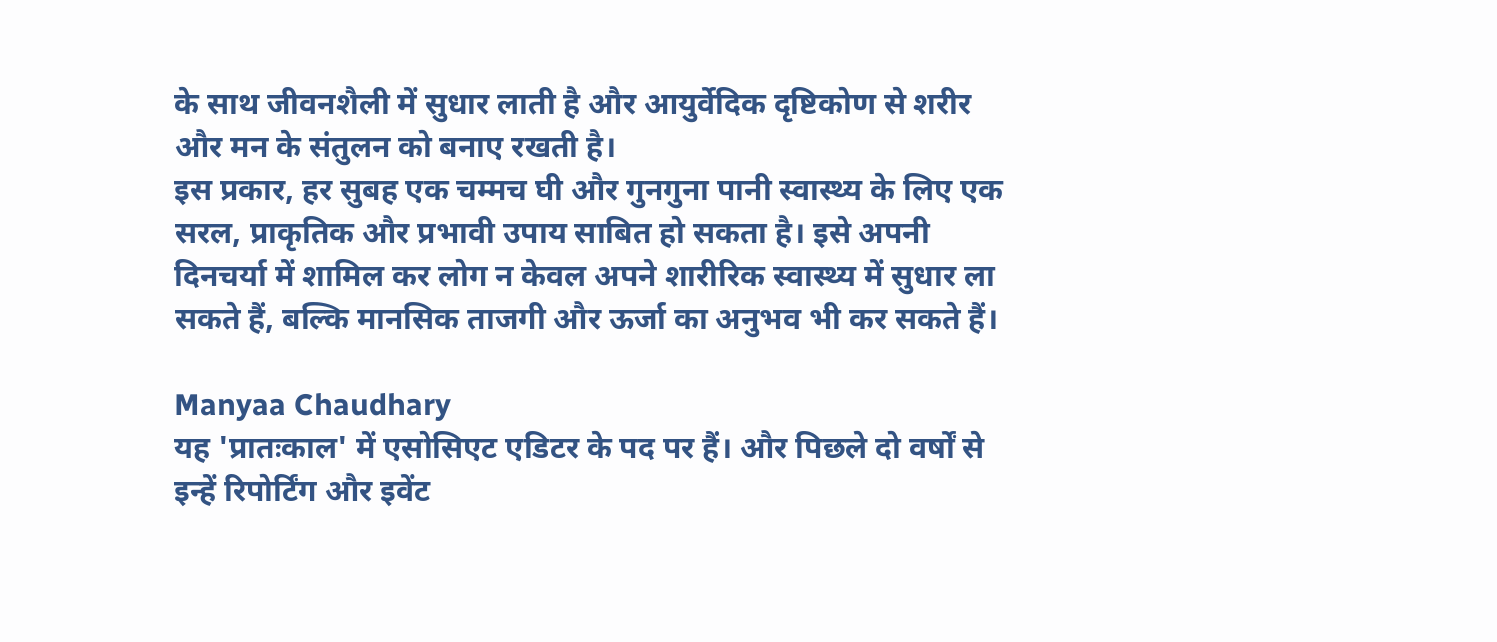के साथ जीवनशैली में सुधार लाती है और आयुर्वेदिक दृष्टिकोण से शरीर और मन के संतुलन को बनाए रखती है।
इस प्रकार, हर सुबह एक चम्मच घी और गुनगुना पानी स्वास्थ्य के लिए एक सरल, प्राकृतिक और प्रभावी उपाय साबित हो सकता है। इसे अपनी दिनचर्या में शामिल कर लोग न केवल अपने शारीरिक स्वास्थ्य में सुधार ला सकते हैं, बल्कि मानसिक ताजगी और ऊर्जा का अनुभव भी कर सकते हैं।

Manyaa Chaudhary
यह 'प्रातःकाल' में एसोसिएट एडिटर के पद पर हैं। और पिछले दो वर्षों से इन्हें रिपोर्टिंग और इवेंट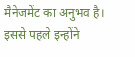मैनेजमेंट का अनुभव है। इससे पहले इन्होंने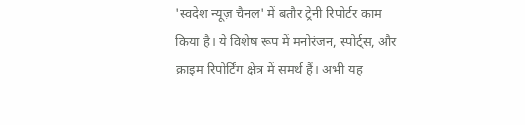'स्वदेश न्यूज़ चैनल' में बतौर ट्रेनी रिपोर्टर काम किया है। ये विशेष रूप में मनोरंजन, स्पोर्ट्स, और क्राइम रिपोर्टिंग क्षेत्र में समर्थ हैं। अभी यह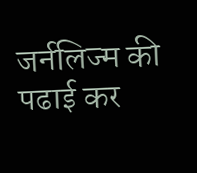जर्नलिज्म की पढाई कर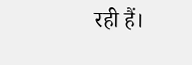रही हैं।